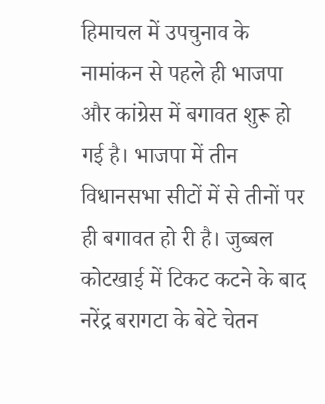हिमाचल में उपचुनाव के नामांकन से पहले ही भाजपा और कांग्रेस में बगावत शुरू हो गई है। भाजपा में तीन विधानसभा सीटों में से तीनों पर ही बगावत हो री है। जुब्बल कोटखाई में टिकट कटने के बाद नरेंद्र बरागटा के बेटे चेतन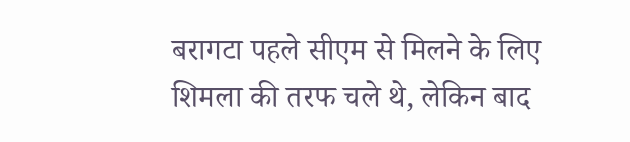बरागटा पहले सीएम से मिलने के लिए शिमला की तरफ चले थे, लेकिन बाद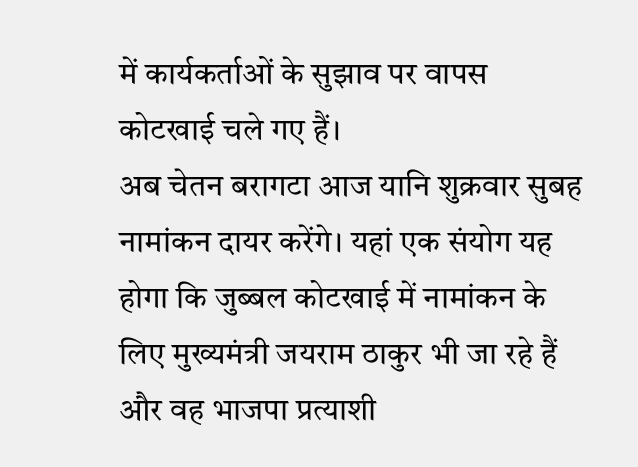में कार्यकर्ताओं के सुझाव पर वापस कोटखाई चले गए हैं।
अब चेतन बरागटा आज यानि शुक्रवार सुबह नामांकन दायर करेंगे। यहां एक संयोग यह होगा कि जुब्बल कोटखाई में नामांकन के लिए मुख्यमंत्री जयराम ठाकुर भी जा रहे हैं और वह भाजपा प्रत्याशी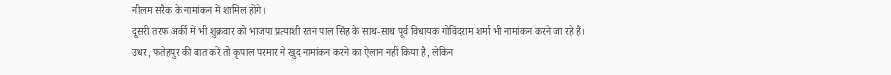नीलम सरैक के नामांकन में शामिल होंगे।
दूसरी तरफ अर्की में भी शुक्रवार को भाजपा प्रत्याशी रतन पाल सिंह के साथ-साथ पूर्व विधायक गोविंदराम शर्मा भी नामांकन करने जा रहे हैं।
उधर, फतेहपुर की बात करें तो कृपाल परमार ने खुद नामांकन करने का ऐलान नहीं किया है, लेकिन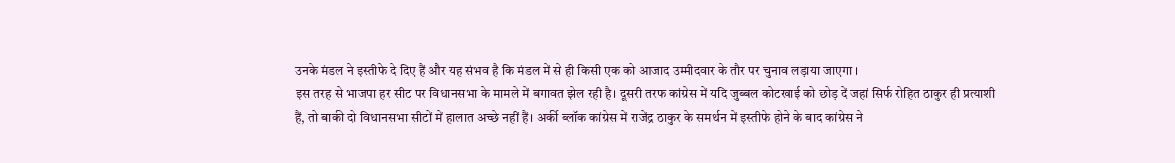उनके मंडल ने इस्तीफे दे दिए हैं और यह संभव है कि मंडल में से ही किसी एक को आजाद उम्मीदवार के तौर पर चुनाव लड़ाया जाएगा ।
इस तरह से भाजपा हर सीट पर विधानसभा के मामले में बगावत झेल रही है। दूसरी तरफ कांग्रेस में यदि जुब्बल कोटखाई को छोड़ दें जहां सिर्फ रोहित ठाकुर ही प्रत्याशी हैं, तो बाकी दो विधानसभा सीटों में हालात अच्छे नहीं हैं। अर्की ब्लॉक कांग्रेस में राजेंद्र ठाकुर के समर्थन में इस्तीफे होने के बाद कांग्रेस ने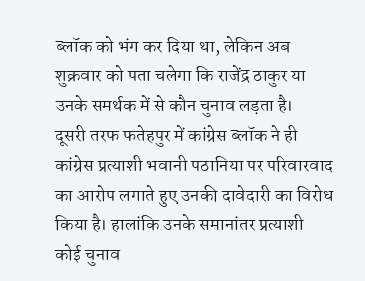ब्लॉक को भंग कर दिया था, लेकिन अब शुक्रवार को पता चलेगा कि राजेंद्र ठाकुर या उनके समर्थक में से कौन चुनाव लड़ता है।
दूसरी तरफ फतेहपुर में कांग्रेस ब्लॉक ने ही कांग्रेस प्रत्याशी भवानी पठानिया पर परिवारवाद का आरोप लगाते हुए उनकी दावेदारी का विरोध किया है। हालांकि उनके समानांतर प्रत्याशी कोई चुनाव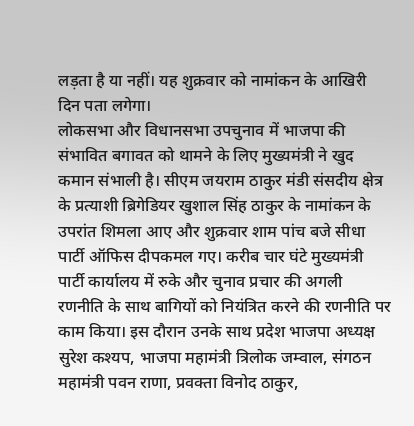लड़ता है या नहीं। यह शुक्रवार को नामांकन के आखिरी दिन पता लगेगा।
लोकसभा और विधानसभा उपचुनाव में भाजपा की संभावित बगावत को थामने के लिए मुख्यमंत्री ने खुद कमान संभाली है। सीएम जयराम ठाकुर मंडी संसदीय क्षेत्र के प्रत्याशी ब्रिगेडियर खुशाल सिंह ठाकुर के नामांकन के उपरांत शिमला आए और शुक्रवार शाम पांच बजे सीधा पार्टी ऑफिस दीपकमल गए। करीब चार घंटे मुख्यमंत्री पार्टी कार्यालय में रुके और चुनाव प्रचार की अगली रणनीति के साथ बागियों को नियंत्रित करने की रणनीति पर काम किया। इस दौरान उनके साथ प्रदेश भाजपा अध्यक्ष सुरेश कश्यप, भाजपा महामंत्री त्रिलोक जम्वाल, संगठन महामंत्री पवन राणा, प्रवक्ता विनोद ठाकुर,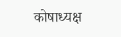कोषाध्यक्ष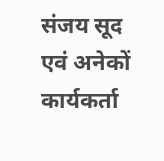संजय सूद एवं अनेकों कार्यकर्ता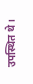उपस्थित थे।